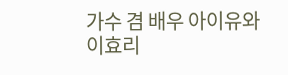가수 겸 배우 아이유와 이효리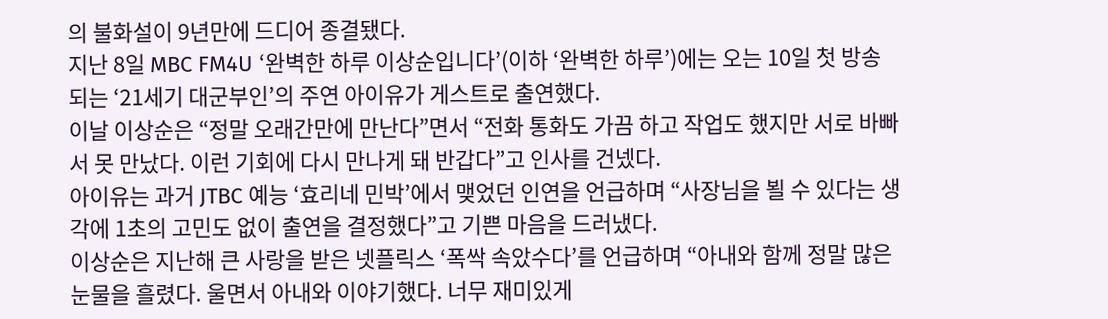의 불화설이 9년만에 드디어 종결됐다.
지난 8일 MBC FM4U ‘완벽한 하루 이상순입니다’(이하 ‘완벽한 하루’)에는 오는 10일 첫 방송 되는 ‘21세기 대군부인’의 주연 아이유가 게스트로 출연했다.
이날 이상순은 “정말 오래간만에 만난다”면서 “전화 통화도 가끔 하고 작업도 했지만 서로 바빠서 못 만났다. 이런 기회에 다시 만나게 돼 반갑다”고 인사를 건넸다.
아이유는 과거 JTBC 예능 ‘효리네 민박’에서 맺었던 인연을 언급하며 “사장님을 뵐 수 있다는 생각에 1초의 고민도 없이 출연을 결정했다”고 기쁜 마음을 드러냈다.
이상순은 지난해 큰 사랑을 받은 넷플릭스 ‘폭싹 속았수다’를 언급하며 “아내와 함께 정말 많은 눈물을 흘렸다. 울면서 아내와 이야기했다. 너무 재미있게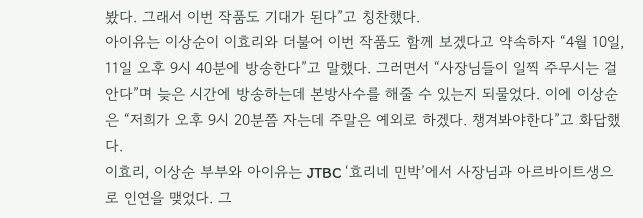봤다. 그래서 이번 작품도 기대가 된다”고 칭찬했다.
아이유는 이상순이 이효리와 더불어 이번 작품도 함께 보겠다고 약속하자 “4월 10일, 11일 오후 9시 40분에 방송한다”고 말했다. 그러면서 “사장님들이 일찍 주무시는 걸 안다”며 늦은 시간에 방송하는데 본방사수를 해줄 수 있는지 되물었다. 이에 이상순은 “저희가 오후 9시 20분쯤 자는데 주말은 예외로 하겠다. 챙겨봐야한다”고 화답했다.
이효리, 이상순 부부와 아이유는 JTBC ‘효리네 민박’에서 사장님과 아르바이트생으로 인연을 맺었다. 그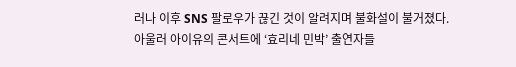러나 이후 SNS 팔로우가 끊긴 것이 알려지며 불화설이 불거졌다.
아울러 아이유의 콘서트에 ‘효리네 민박’ 출연자들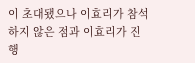이 초대됐으나 이효리가 참석하지 않은 점과 이효리가 진행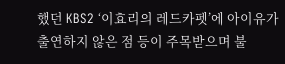했던 KBS2 ‘이효리의 레드카펫’에 아이유가 출연하지 않은 점 등이 주목받으며 불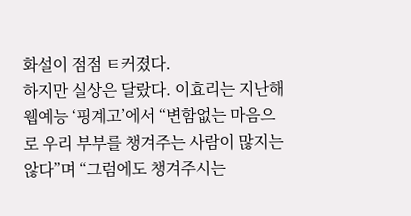화설이 점점 ㅌ커졌다.
하지만 실상은 달랐다. 이효리는 지난해 웹예능 ‘핑계고’에서 “변함없는 마음으로 우리 부부를 챙겨주는 사람이 많지는 않다”며 “그럼에도 챙겨주시는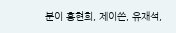분이 홍현희, 제이쓴, 유재석,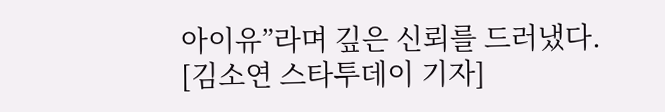아이유”라며 깊은 신뢰를 드러냈다.
[김소연 스타투데이 기자]